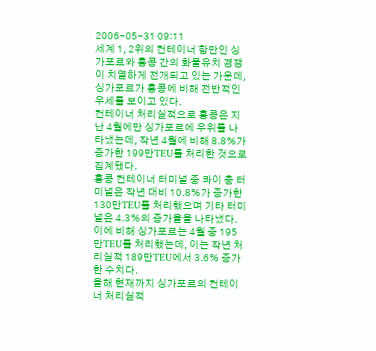2006-05-31 09:11
세계 1, 2위의 컨테이너 항만인 싱가포르와 홍콩 간의 화물유치 경쟁이 치열하게 전개되고 있는 가운데, 싱가포르가 홍콩에 비해 전반적인 우세를 보이고 있다.
컨테이너 처리실적으로 홍콩은 지난 4월에만 싱가포르에 우위를 나타냈는데, 작년 4월에 비해 8.8%가 증가한 199만TEU를 처리한 것으로 집계됐다.
홍콩 컨테이너 터미널 중 콰이 충 터미널은 작년 대비 10.8%가 증가한 130만TEU를 처리했으며 기타 터미널은 4.3%의 증가율을 나타냈다.
이에 비해 싱가포르는 4월 중 195만TEU를 처리했는데, 이는 작년 처리실적 189만TEU에서 3.6% 증가한 수치다.
올해 현재까지 싱가포르의 컨테이너 처리실적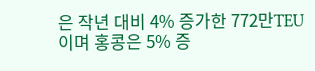은 작년 대비 4% 증가한 772만TEU이며 홍콩은 5% 증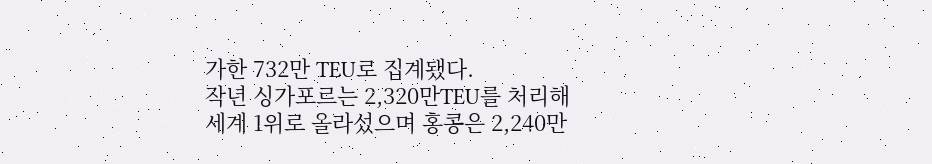가한 732만 TEU로 집계됐다.
작년 싱가포르는 2,320만TEU를 처리해 세계 1위로 올라섰으며 홍콩은 2,240만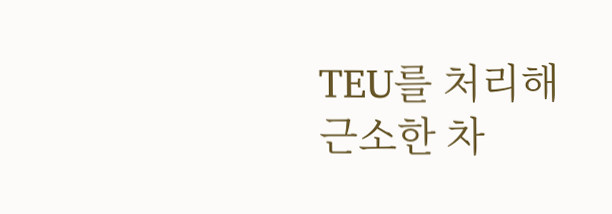TEU를 처리해 근소한 차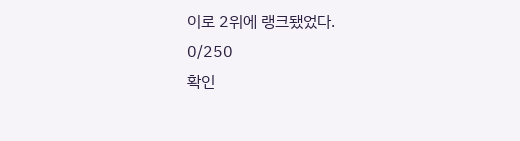이로 2위에 랭크됐었다.
0/250
확인